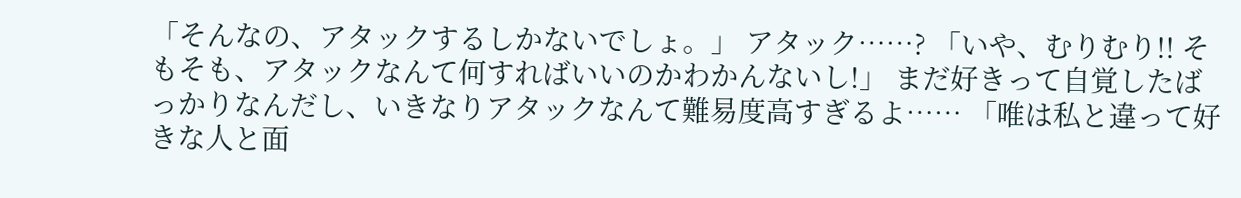「そんなの、アタックするしかないでしょ。」 アタック……? 「いや、むりむり!! そもそも、アタックなんて何すればいいのかわかんないし!」 まだ好きって自覚したばっかりなんだし、いきなりアタックなんて難易度高すぎるよ…… 「唯は私と違って好きな人と面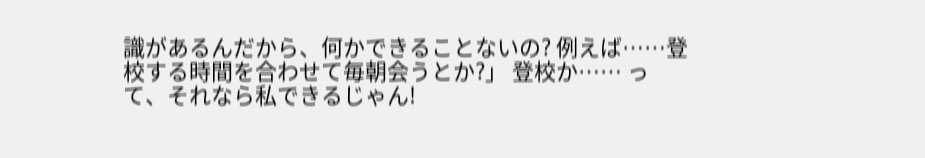識があるんだから、何かできることないの? 例えば……登校する時間を合わせて毎朝会うとか?」 登校か…… って、それなら私できるじゃん!